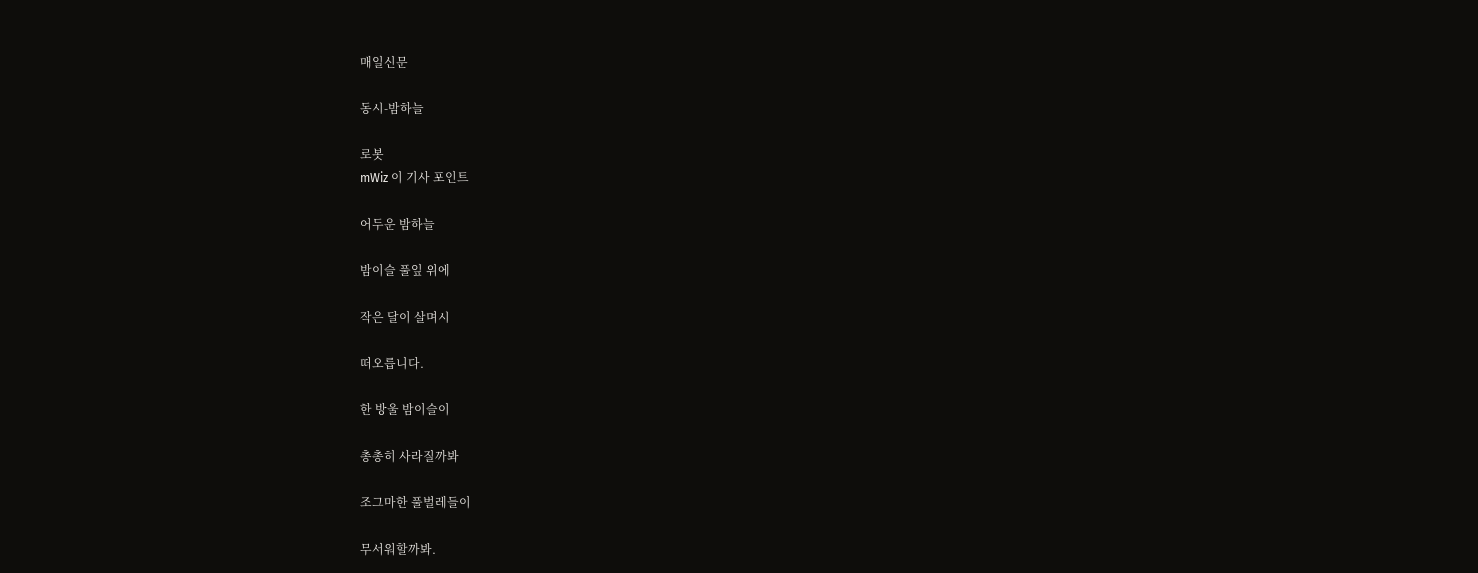매일신문

동시-밤하늘

로봇
mWiz 이 기사 포인트

어두운 밤하늘

밤이슬 풀잎 위에

작은 달이 살며시

떠오릅니다.

한 방울 밤이슬이

총총히 사라질까봐

조그마한 풀벌레들이

무서워할까봐.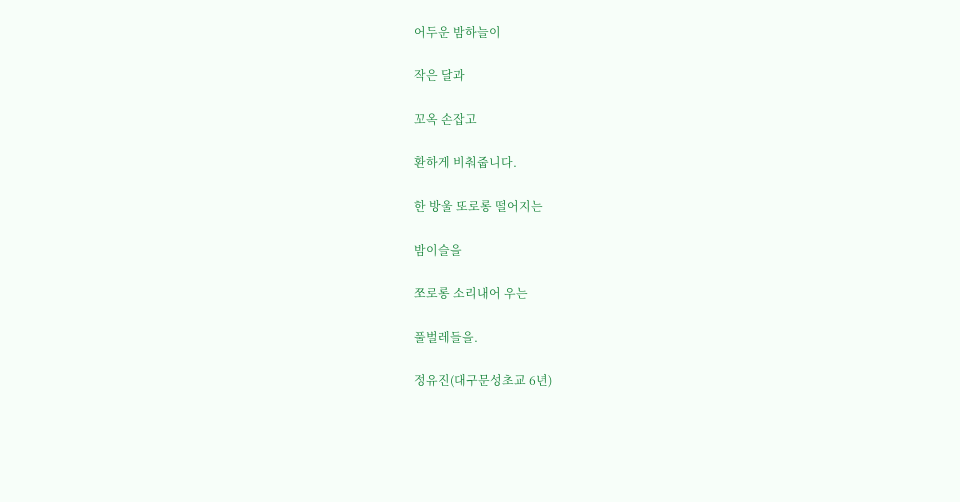어두운 밤하늘이

작은 달과

꼬옥 손잡고

환하게 비춰줍니다.

한 방울 또로롱 떨어지는

밤이슬을

쪼로롱 소리내어 우는

풀벌레들을.

정유진(대구문성초교 6년)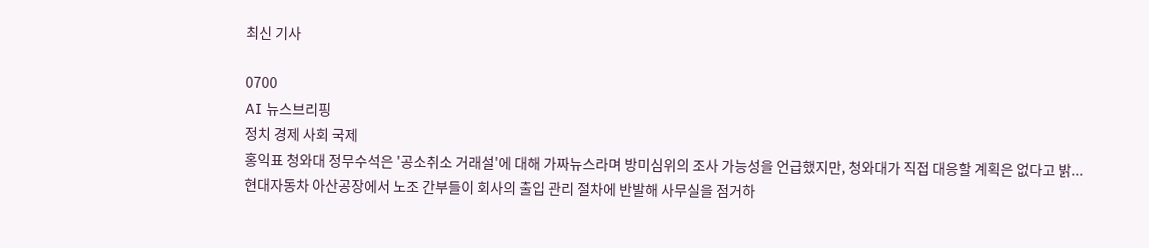최신 기사

0700
AI 뉴스브리핑
정치 경제 사회 국제
홍익표 청와대 정무수석은 '공소취소 거래설'에 대해 가짜뉴스라며 방미심위의 조사 가능성을 언급했지만, 청와대가 직접 대응할 계획은 없다고 밝...
현대자동차 아산공장에서 노조 간부들이 회사의 출입 관리 절차에 반발해 사무실을 점거하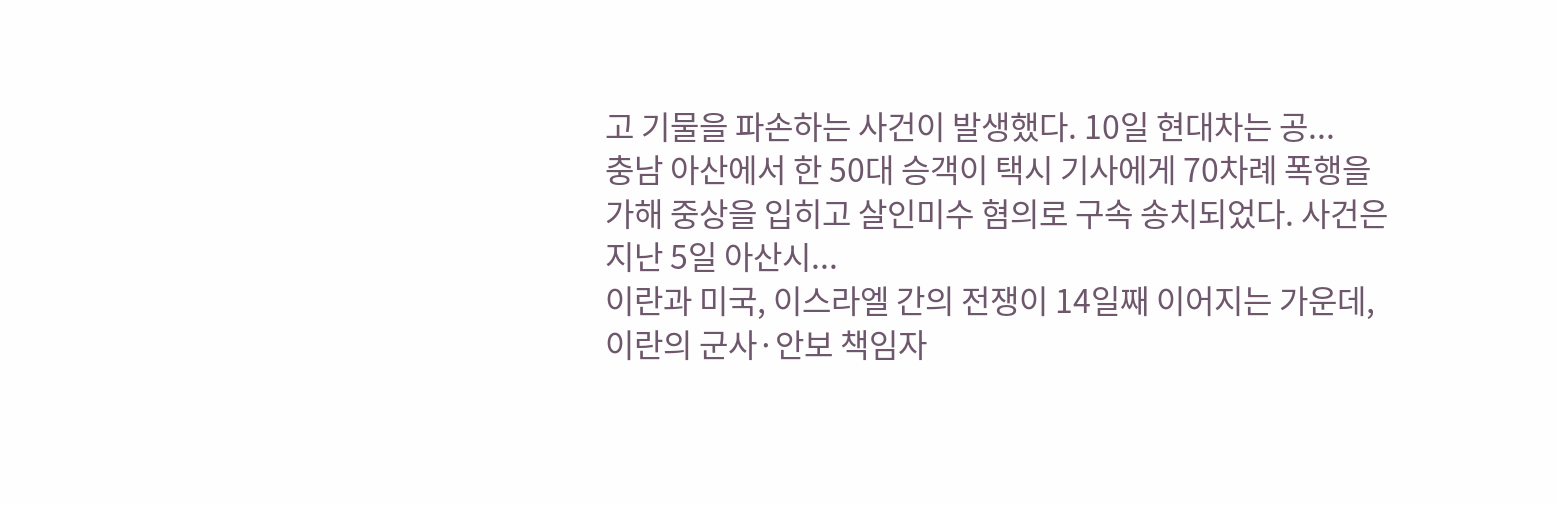고 기물을 파손하는 사건이 발생했다. 10일 현대차는 공...
충남 아산에서 한 50대 승객이 택시 기사에게 70차례 폭행을 가해 중상을 입히고 살인미수 혐의로 구속 송치되었다. 사건은 지난 5일 아산시...
이란과 미국, 이스라엘 간의 전쟁이 14일째 이어지는 가운데, 이란의 군사·안보 책임자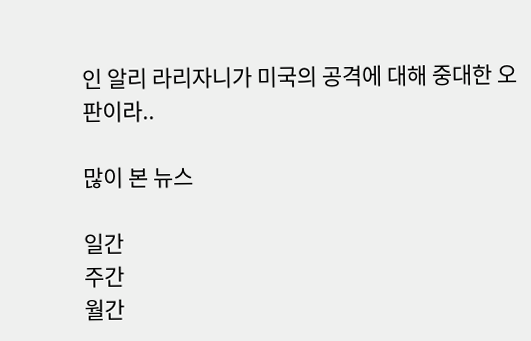인 알리 라리자니가 미국의 공격에 대해 중대한 오판이라..

많이 본 뉴스

일간
주간
월간